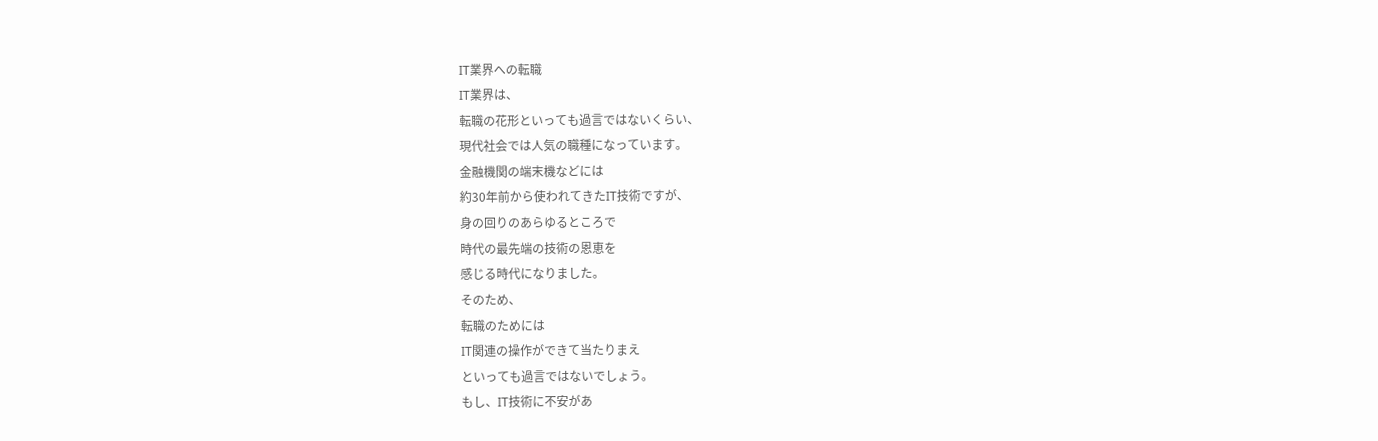IT業界への転職
IT業界は、
転職の花形といっても過言ではないくらい、
現代社会では人気の職種になっています。
金融機関の端末機などには
約30年前から使われてきたIT技術ですが、
身の回りのあらゆるところで
時代の最先端の技術の恩恵を
感じる時代になりました。
そのため、
転職のためには
IT関連の操作ができて当たりまえ
といっても過言ではないでしょう。
もし、IT技術に不安があ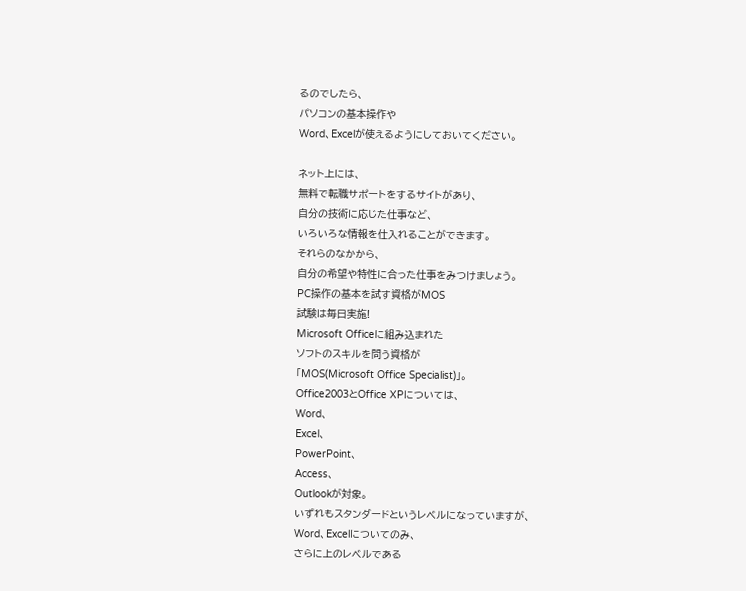るのでしたら、
パソコンの基本操作や
Word、Excelが使えるようにしておいてください。

ネット上には、
無料で転職サポートをするサイトがあり、
自分の技術に応じた仕事など、
いろいろな情報を仕入れることができます。
それらのなかから、
自分の希望や特性に合った仕事をみつけましょう。
PC操作の基本を試す資格がMOS
試験は毎日実施!
Microsoft Officeに組み込まれた
ソフトのスキルを問う資格が
「MOS(Microsoft Office Specialist)」。
Office2003とOffice XPについては、
Word、
Excel、
PowerPoint、
Access、
Outlookが対象。
いずれもスタンダードというレベルになっていますが、
Word、Excelについてのみ、
さらに上のレベルである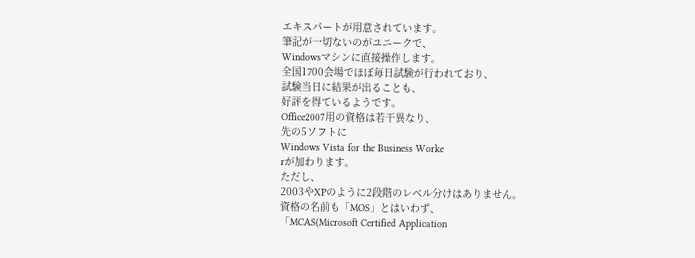エキスパートが用意されています。
筆記が一切ないのがユニークで、
Windowsマシンに直接操作します。
全国1700会場でほぼ毎日試験が行われており、
試験当日に結果が出ることも、
好評を得ているようです。
Office2007用の資格は若干異なり、
先の5ソフトに
Windows Vista for the Business Worke
rが加わります。
ただし、
2003やXPのように2段階のレベル分けはありません。
資格の名前も「MOS」とはいわず、
「MCAS(Microsoft Certified Application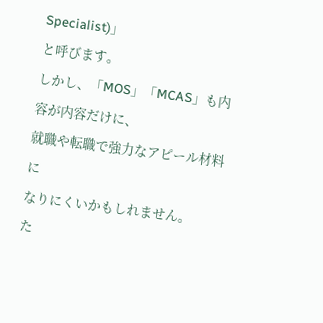Specialist)」
と呼びます。
しかし、「MOS」「MCAS」も内容が内容だけに、
就職や転職で強力なアピール材料に
なりにくいかもしれません。
た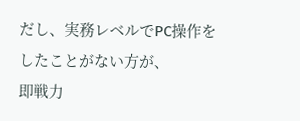だし、実務レベルでPC操作をしたことがない方が、
即戦力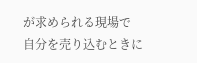が求められる現場で
自分を売り込むときに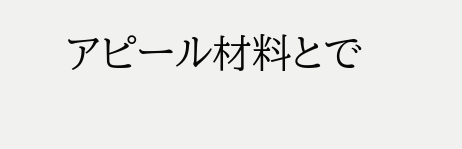アピール材料とで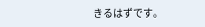きるはずです。